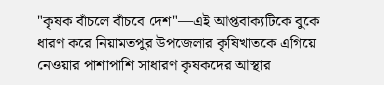"কৃষক বাঁচলে বাঁচবে দেশ"—এই আপ্তবাক্যটিকে বুকে ধারণ করে নিয়ামতপুর উপজেলার কৃষিখাতকে এগিয়ে নেওয়ার পাশাপাশি সাধারণ কৃষকদের আস্থার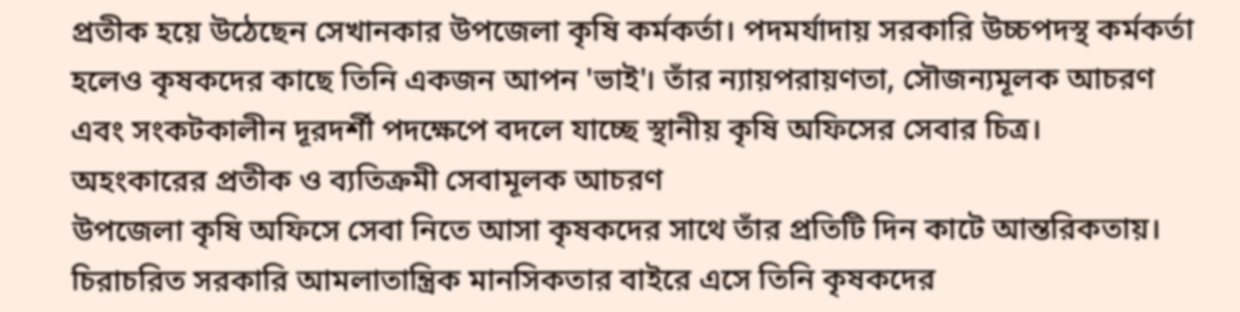প্রতীক হয়ে উঠেছেন সেখানকার উপজেলা কৃষি কর্মকর্তা। পদমর্যাদায় সরকারি উচ্চপদস্থ কর্মকর্তা হলেও কৃষকদের কাছে তিনি একজন আপন 'ভাই'। তাঁর ন্যায়পরায়ণতা, সৌজন্যমূলক আচরণ এবং সংকটকালীন দূরদর্শী পদক্ষেপে বদলে যাচ্ছে স্থানীয় কৃষি অফিসের সেবার চিত্র।
অহংকারের প্রতীক ও ব্যতিক্রমী সেবামূলক আচরণ
উপজেলা কৃষি অফিসে সেবা নিতে আসা কৃষকদের সাথে তাঁর প্রতিটি দিন কাটে আন্তরিকতায়। চিরাচরিত সরকারি আমলাতান্ত্রিক মানসিকতার বাইরে এসে তিনি কৃষকদের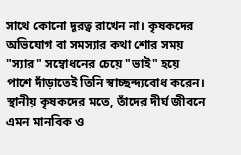সাথে কোনো দূরত্ব রাখেন না। কৃষকদের অভিযোগ বা সমস্যার কথা শোর সময় "স্যার" সম্বোধনের চেয়ে "ভাই" হয়ে পাশে দাঁড়াতেই তিনি স্বাচ্ছন্দ্যবোধ করেন। স্থানীয় কৃষকদের মতে, তাঁদের দীর্ঘ জীবনে এমন মানবিক ও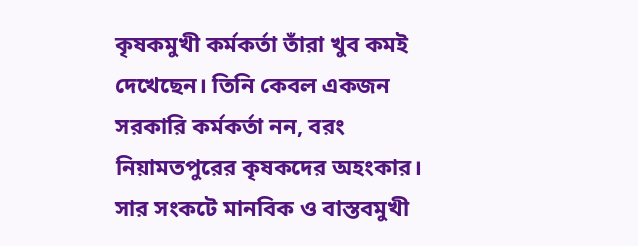কৃষকমুখী কর্মকর্তা তাঁরা খুব কমই দেখেছেন। তিনি কেবল একজন সরকারি কর্মকর্তা নন, বরং নিয়ামতপুরের কৃষকদের অহংকার।
সার সংকটে মানবিক ও বাস্তবমুখী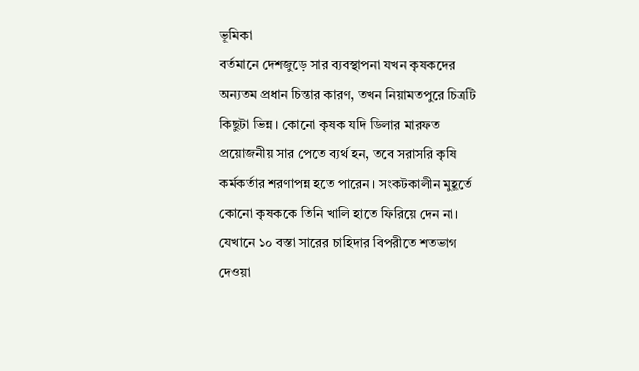ভূমিকা
বর্তমানে দেশজুড়ে সার ব্যবস্থাপনা যখন কৃষকদের অন্যতম প্রধান চিন্তার কারণ, তখন নিয়ামতপুরে চিত্রটি কিছুটা ভিন্ন। কোনো কৃষক যদি ডিলার মারফত প্রয়োজনীয় সার পেতে ব্যর্থ হন, তবে সরাসরি কৃষি কর্মকর্তার শরণাপন্ন হতে পারেন। সংকটকালীন মুহূর্তে কোনো কৃষককে তিনি খালি হাতে ফিরিয়ে দেন না। যেখানে ১০ বস্তা সারের চাহিদার বিপরীতে শতভাগ দেওয়া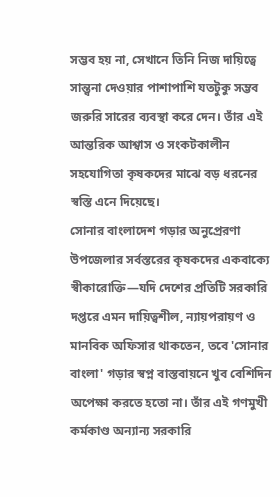সম্ভব হয় না, সেখানে তিনি নিজ দায়িত্বে সান্ত্বনা দেওয়ার পাশাপাশি যতটুকু সম্ভব জরুরি সারের ব্যবস্থা করে দেন। তাঁর এই আন্তরিক আশ্বাস ও সংকটকালীন সহযোগিতা কৃষকদের মাঝে বড় ধরনের স্বস্তি এনে দিয়েছে।
সোনার বাংলাদেশ গড়ার অনুপ্রেরণা
উপজেলার সর্বস্তরের কৃষকদের একবাক্যে স্বীকারোক্তি—যদি দেশের প্রতিটি সরকারি দপ্তরে এমন দায়িত্বশীল, ন্যায়পরায়ণ ও মানবিক অফিসার থাকতেন, তবে 'সোনার বাংলা' গড়ার স্বপ্ন বাস্তবায়নে খুব বেশিদিন অপেক্ষা করতে হতো না। তাঁর এই গণমুখী কর্মকাণ্ড অন্যান্য সরকারি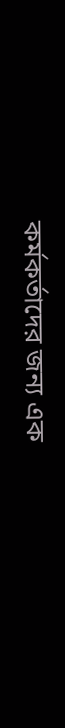কর্মকর্তাদের জন্য এক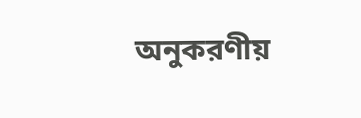অনুকরণীয়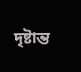দৃষ্টান্ত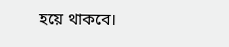হয়ে থাকবে।